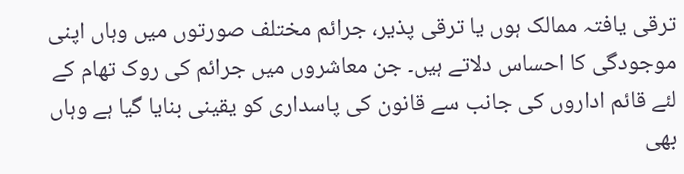ترقی یافتہ ممالک ہوں یا ترقی پذیر، جرائم مختلف صورتوں میں وہاں اپنی موجودگی کا احساس دلاتے ہیں۔ جن معاشروں میں جرائم کی روک تھام کے لئے قائم اداروں کی جانب سے قانون کی پاسداری کو یقینی بنایا گیا ہے وہاں بھی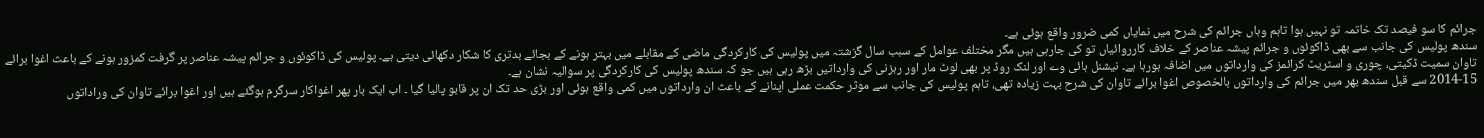جرائم کا سو فیصد تک خاتمہ تو نہیں ہوا تاہم وہاں جرائم کی شرح میں نمایاں کمی ضرور واقع ہوئی ہے۔
سندھ پولیس کی جانب سے بھی ڈاکوئوں و جرائم پیشہ عناصر کے خلاف کارروائیاں تو کی جارہی ہیں مگر مختلف عوامل کے سبب سال گزشتہ میں پولیس کی کارکردگی ماضی کے مقابلے میں بہتر ہونے کے بجائے بدتری کا شکار دکھائی دیتی ہے۔ پولیس کی ڈاکوئوں و جرائم پیشہ عناصر پر گرفت کمزور ہونے کے باعث اغوا برائے تاوان سمیت ڈکیتی، چوری و اسٹریٹ کرائمز کی وارداتوں میں اضافہ ہورہا ہے۔ نیشنل ہائی وے اور لنک روڈ پر بھی لوٹ مار اور رہزنی کی وارداتیں بڑھ رہی ہیں جو کہ سندھ پولیس کی کارکردگی پر سوالیہ نشان ہے۔
2014-15 سے قبل سندھ بھر میں جرائم کی وارداتوں بالخصوص اغوا برائے تاوان کی شرح بہت زیادہ تھی، تاہم پولیس کی جانب سے موثر حکمت عملی اپنانے کے باعث ان وارداتوں میں کمی واقع ہوئی اور بڑی حد تک ان پر قابو پالیا گیا ۔ اب ایک بار پھر اغواکار سرگرم ہوگئے ہیں اور اغوا برائے تاوان کی وراداتوں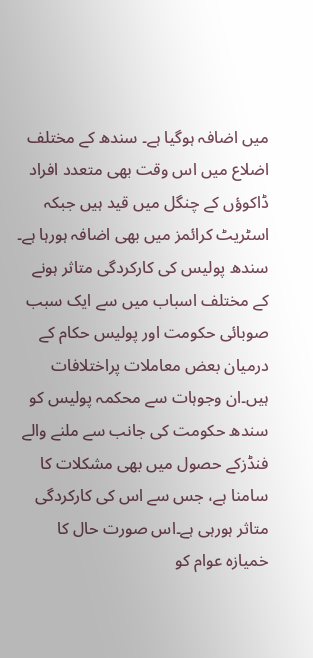میں اضافہ ہوگیا ہے۔ سندھ کے مختلف اضلاع میں اس وقت بھی متعدد افراد ڈاکوؤں کے چنگل میں قید ہیں جبکہ اسٹریٹ کرائمز میں بھی اضافہ ہورہا ہے۔
سندھ پولیس کی کارکردگی متاثر ہونے کے مختلف اسباب میں سے ایک سبب صوبائی حکومت اور پولیس حکام کے درمیان بعض معاملات پراختلافات ہیں۔ان وجوہات سے محکمہ پولیس کو سندھ حکومت کی جانب سے ملنے والے فنڈزکے حصول میں بھی مشکلات کا سامنا ہے، جس سے اس کی کارکردگی متاثر ہورہی ہے۔اس صورت حال کا خمیازہ عوام کو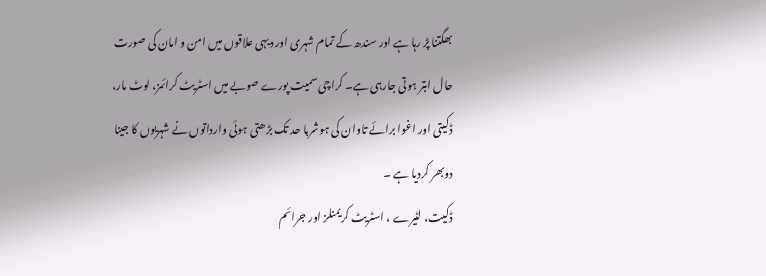بھگتنا پڑ رہا ہے اور سندھ کے تمام شہری اور دیہی علاقوں میں امن و امان کی صورت حال ابتر ہوتی جارہی ہے۔ کراچی سمیت پورے صوبے میں اسٹریٹ کرائمز، لوٹ مار، ڈکیتی اور اغوا برائے تاوان کی ہوشربا حد تک بڑھتی ہوئی وارداتوں نے شہریوں کا جینا دوبھر کردیا ہے ۔
ڈکیت، لٹیرے ، اسٹریٹ کریمنلز اور جرائم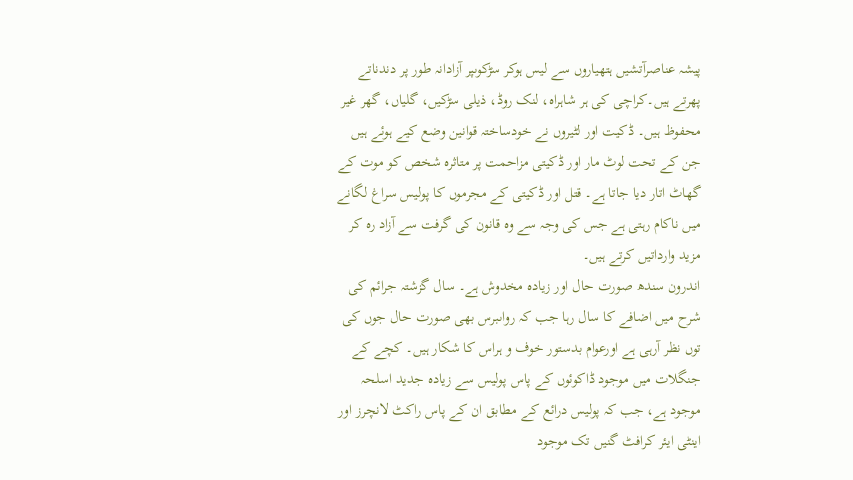پیشہ عناصرآتشیں ہتھیاروں سے لیس ہوکر سڑکوںپر آزادانہ طور پر دندناتے پھرتے ہیں۔کراچی کی ہر شاہراہ، لنک روڈ، ذیلی سڑکیں، گلیاں، گھر غیر محفوظ ہیں۔ ڈکیت اور لٹیروں نے خودساختہ قوانین وضع کیے ہوئے ہیں جن کے تحت لوٹ مار اور ڈکیتی مزاحمت پر متاثرہ شخص کو موت کے گھاٹ اتار دیا جاتا ہے۔ قتل اور ڈکیتی کے مجرموں کا پولیس سراغ لگانے میں ناکام رہتی ہے جس کی وجہ سے وہ قانون کی گرفت سے آزاد رہ کر مزید وارداتیں کرتے ہیں۔
اندرون سندھ صورت حال اور زیادہ مخدوش ہے۔ سال گزشتہ جرائم کی شرح میں اضافے کا سال رہا جب کہ رواںبرس بھی صورت حال جوں کی توں نظر آرہی ہے اورعوام بدستور خوف و ہراس کا شکار ہیں۔ کچے کے جنگلات میں موجود ڈاکوئوں کے پاس پولیس سے زیادہ جدید اسلحہ موجود ہے، جب کہ پولیس درائع کے مطابق ان کے پاس راکٹ لانچرز اور اینٹی ایئر کرافٹ گنیں تک موجود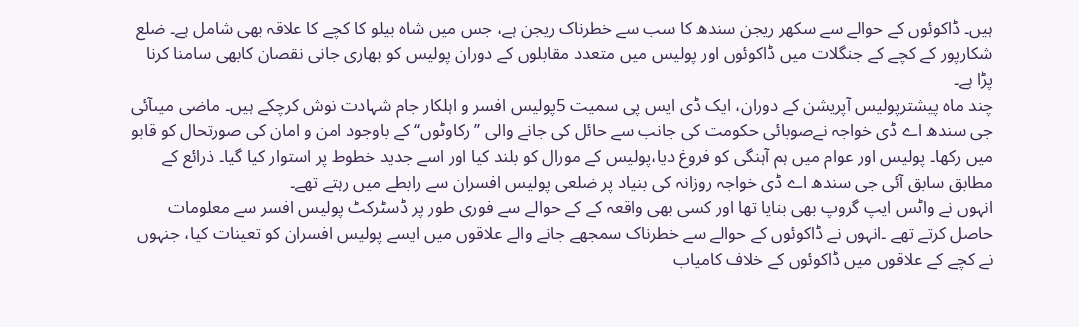ہیں۔ ڈاکوئوں کے حوالے سے سکھر ریجن سندھ کا سب سے خطرناک ریجن ہے، جس میں شاہ بیلو کا کچے کا علاقہ بھی شامل ہے۔ ضلع شکارپور کے کچے کے جنگلات میں ڈاکوئوں اور پولیس میں متعدد مقابلوں کے دوران پولیس کو بھاری جانی نقصان کابھی سامنا کرنا پڑا ہے۔
چند ماہ پیشترپولیس آپریشن کے دوران، ایک ڈی ایس پی سمیت 5پولیس افسر و اہلکار جام شہادت نوش کرچکے ہیں۔ ماضی میںآئی جی سندھ اے ڈی خواجہ نےصوبائی حکومت کی جانب سے حائل کی جانے والی ’’رکاوٹوں‘‘ کے باوجود امن و امان کی صورتحال کو قابو میں رکھا۔ پولیس اور عوام میں ہم آہنگی کو فروغ دیا،پولیس کے مورال کو بلند کیا اور اسے جدید خطوط پر استوار کیا گیا۔ ذرائع کے مطابق سابق آئی جی سندھ اے ڈی خواجہ روزانہ کی بنیاد پر ضلعی پولیس افسران سے رابطے میں رہتے تھے۔
انہوں نے واٹس ایپ گروپ بھی بنایا تھا اور کسی بھی واقعہ کے کے حوالے سے فوری طور پر ڈسٹرکٹ پولیس افسر سے معلومات حاصل کرتے تھے ۔انہوں نے ڈاکوئوں کے حوالے سے خطرناک سمجھے جانے والے علاقوں میں ایسے پولیس افسران کو تعینات کیا، جنہوں نے کچے کے علاقوں میں ڈاکوئوں کے خلاف کامیاب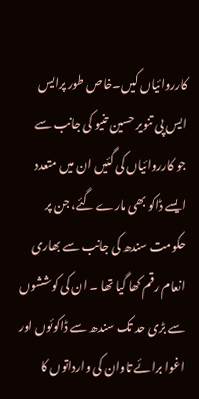کارروائیاں کیں۔خاص طور پرایس ایس پی تنویر حسین تنیو کی جانب سے جو کارروائیاں کی گئیں ان میں متعدد ایسے ڈاکو بھی مارے گئے، جن پر حکومت سندھ کی جانب سے بھاری انعام رقم کھا گیا تھا ۔ ان کی کوششوں سے بڑی حد تک سندھ سے ڈاکوئوں اور اغوا برائے تاوان کی وارداتوں کا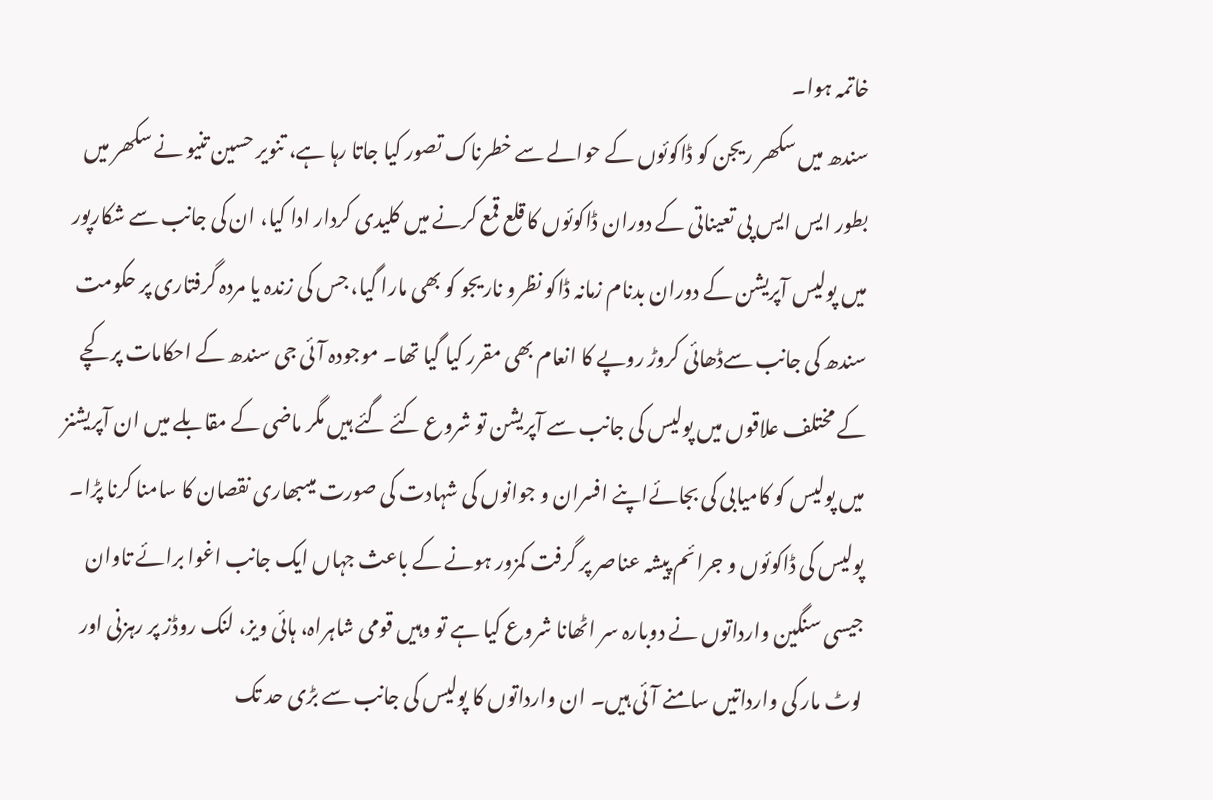خاتمہ ہوا۔
سندھ میں سکھر ریجن کو ڈاکوئوں کے حوالے سے خطرناک تصور کیا جاتا رہا ہے، تنویر حسین تنیو نے سکھر میں بطور ایس ایس پی تعیناتی کے دوران ڈاکوئوں کا قلع قمع کرنے میں کلیدی کردار ادا کیا، ان کی جانب سے شکارپور میں پولیس آپریشن کے دوران بدنام زمانہ ڈاکو نظرو ناریجو کو بھی مارا گیا، جس کی زندہ یا مردہ گرفتاری پر حکومت سندھ کی جانب سےڈھائی کروڑ روپے کا انعام بھی مقرر کیا گیا تھا۔ موجودہ آئی جی سندھ کے احکامات پر کچے کے مختلف علاقوں میں پولیس کی جانب سے آپریشن تو شروع کئے گئے ہیں مگر ماضی کے مقابلے میں ان آپریشنز میں پولیس کو کامیابی کی بجائےاپنے افسران و جوانوں کی شہادت کی صورت میںبھاری نقصان کا سامنا کرنا پڑا۔
پولیس کی ڈاکوئوں و جرائم پیشہ عناصر پر گرفت کمزور ہونے کے باعث جہاں ایک جانب اغوا برائے تاوان جیسی سنگین وارداتوں نے دوبارہ سر اٹھانا شروع کیا ہے تو وہیں قومی شاہراہ، ہائی ویز، لنک روڈز پر رہزنی اور لوٹ مار کی وارداتیں سامنے آئی ہیں۔ ان وارداتوں کا پولیس کی جانب سے بڑی حد تک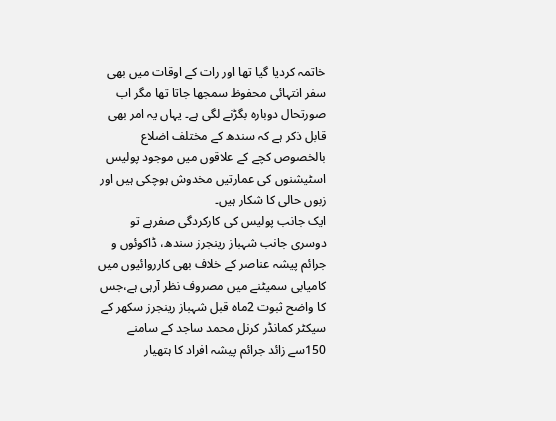خاتمہ کردیا گیا تھا اور رات کے اوقات میں بھی سفر انتہائی محفوظ سمجھا جاتا تھا مگر اب صورتحال دوبارہ بگڑنے لگی ہے۔ یہاں یہ امر بھی قابل ذکر ہے کہ سندھ کے مختلف اضلاع بالخصوص کچے کے علاقوں میں موجود پولیس اسٹیشنوں کی عمارتیں مخدوش ہوچکی ہیں اور زبوں حالی کا شکار ہیں۔
ایک جانب پولیس کی کارکردگی صفرہے تو دوسری جانب شہباز رینجرز سندھ، ڈاکوئوں و جرائم پیشہ عناصر کے خلاف بھی کارروائیوں میں کامیابی سمیٹنے میں مصروف نظر آرہی ہے،جس کا واضح ثبوت 2ماہ قبل شہباز رینجرز سکھر کے سیکٹر کمانڈر کرنل محمد ساجد کے سامنے 150سے زائد جرائم پیشہ افراد کا ہتھیار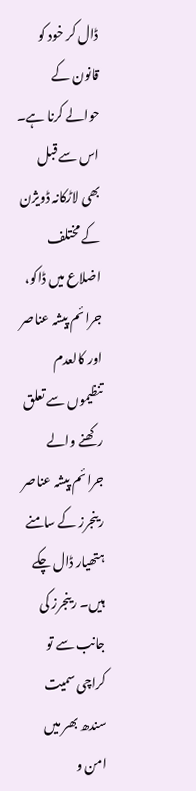ڈال کر خود کو قانون کے حوالے کرنا ہے۔
اس سے قبل بھی لاڑکانہ ڈویژن کے مختلف اضلاع میں ڈاکو، جرائم پیشہ عناصر اور کالعدم تنظیموں سے تعلق رکھنے والے جرائم پیشہ عناصر رینجرز کے سامنے ہتھیار ڈال چکے ہیں۔ رینجرز کی جانب سے تو کراچی سمیت سندھ بھر میں امن و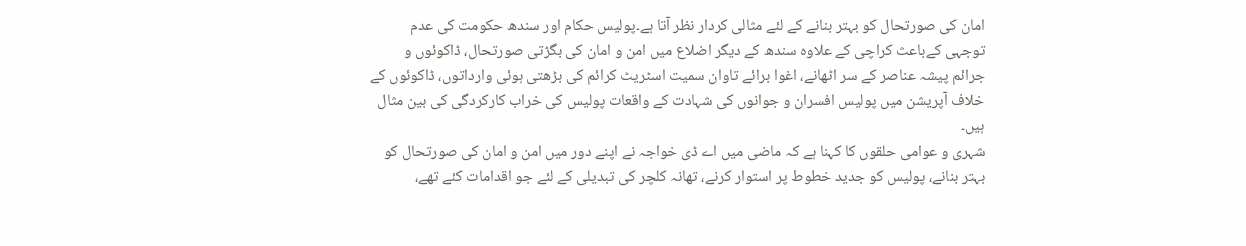امان کی صورتحال کو بہتر بنانے کے لئے مثالی کردار نظر آتا ہے۔پولیس حکام اور سندھ حکومت کی عدم توجہی کےباعث کراچی کے علاوہ سندھ کے دیگر اضلاع میں امن و امان کی بگڑتی صورتحال، ڈاکوئوں و جرائم پیشہ عناصر کے سر اٹھانے، اغوا برائے تاوان سمیت اسٹریٹ کرائم کی بڑھتی ہوئی وارداتوں، ڈاکوئوں کے خلاف آپریشن میں پولیس افسران و جوانوں کی شہادت کے واقعات پولیس کی خراب کارکردگی کی بین مثال ہیں۔
شہری و عوامی حلقوں کا کہنا ہے کہ ماضی میں اے ڈی خواجہ نے اپنے دور میں امن و امان کی صورتحال کو بہتر بنانے، پولیس کو جدید خطوط پر استوار کرنے، تھانہ کلچر کی تبدیلی کے لئے جو اقدامات کئے تھے،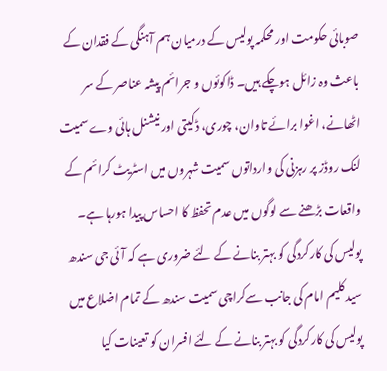صوبائی حکومت اور محکمہ پولیس کے درمیان ہم آہنگی کے فقدان کے باعث وہ زائل ہوچکے ہیں۔ ڈاکوئوں و جرائم پیشہ عناصر کے سر اٹھانے، اغوا برائے تاوان، چوری، ڈکیتی اور نیشنل ہائی وے سمیت لنک روڈز پر رہزنی کی وارداتوں سمیت شہروں میں اسٹریٹ کرائم کے واقعات بڑھنے سے لوگوں میں عدم تحفظ کا احساس پیدا ہورہا ہے۔
پولیس کی کارکردگی کو بہتر بنانے کے لئے ضروری ہے کہ آئی جی سندھ سید کلیم امام کی جانب سےکراچی سمیت سندھ کے تمام اضلاع میں پولیس کی کارکردگی کو بہتر بنانے کے لئے افسران کو تعینات کیا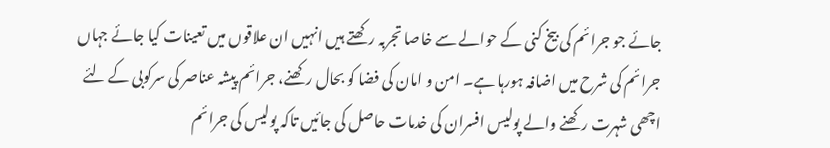جائے جو جرائم کی بیخ کنی کے حوالے سے خاصا تجربہ رکھتے ہیں انہیں ان علاقوں میں تعینات کیا جائے جہاں جرائم کی شرح میں اضافہ ہورہا ہے۔ امن و امان کی فضا کو بحال رکھنے، جرائم پیشہ عناصر کی سرکوبی کے لئے اچھی شہرت رکھنے والے پولیس افسران کی خدمات حاصل کی جائیں تاکہ پولیس کی جرائم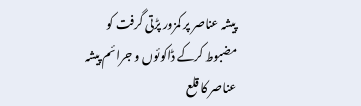پیشہ عناصر پر کمزور پڑتی گرفت کو مضبوط کرکے ڈاکوئوں و جرائم پیشہ عناصر کا قلع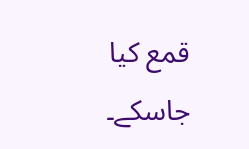قمع کیا جاسکے۔